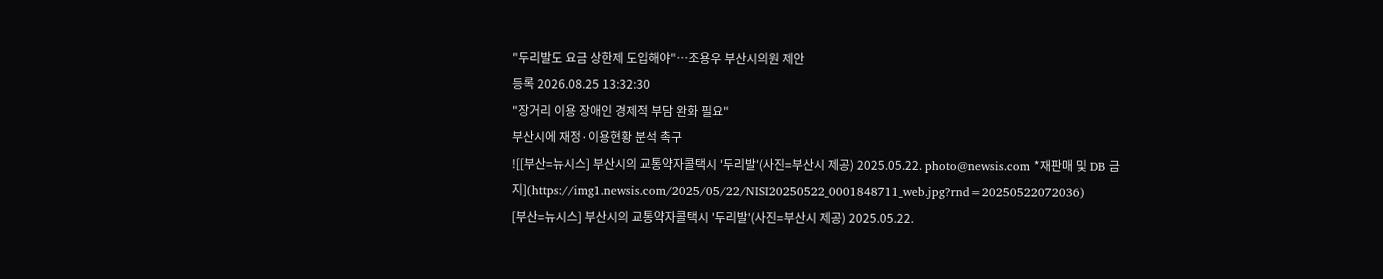"두리발도 요금 상한제 도입해야"…조용우 부산시의원 제안
등록 2026.08.25 13:32:30
"장거리 이용 장애인 경제적 부담 완화 필요"
부산시에 재정·이용현황 분석 촉구
![[부산=뉴시스] 부산시의 교통약자콜택시 '두리발'(사진=부산시 제공) 2025.05.22. photo@newsis.com *재판매 및 DB 금지](https://img1.newsis.com/2025/05/22/NISI20250522_0001848711_web.jpg?rnd=20250522072036)
[부산=뉴시스] 부산시의 교통약자콜택시 '두리발'(사진=부산시 제공) 2025.05.22.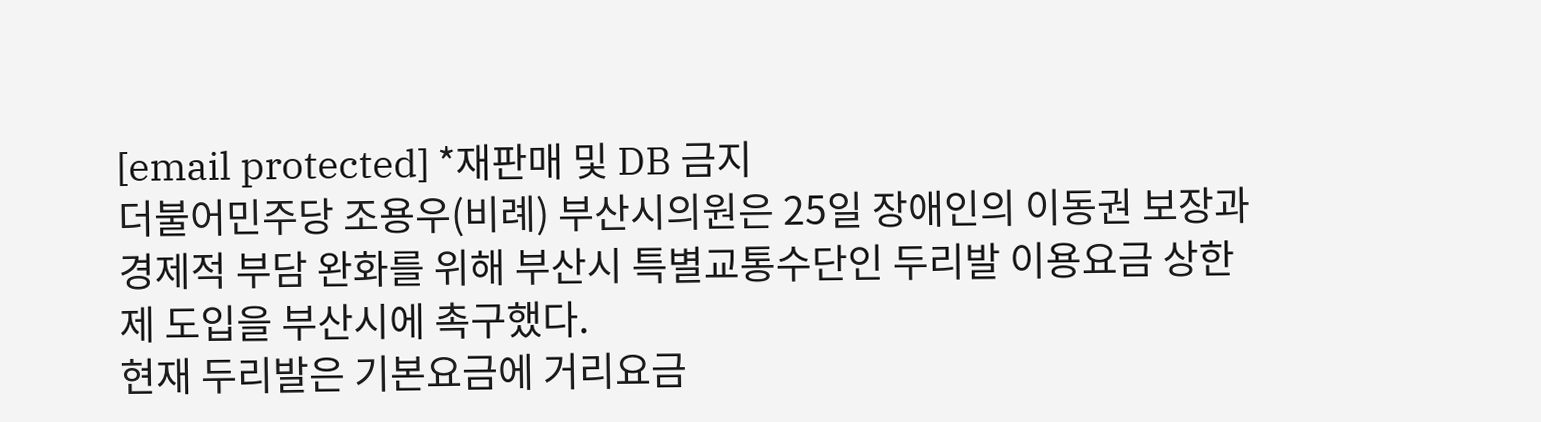[email protected] *재판매 및 DB 금지
더불어민주당 조용우(비례) 부산시의원은 25일 장애인의 이동권 보장과 경제적 부담 완화를 위해 부산시 특별교통수단인 두리발 이용요금 상한제 도입을 부산시에 촉구했다.
현재 두리발은 기본요금에 거리요금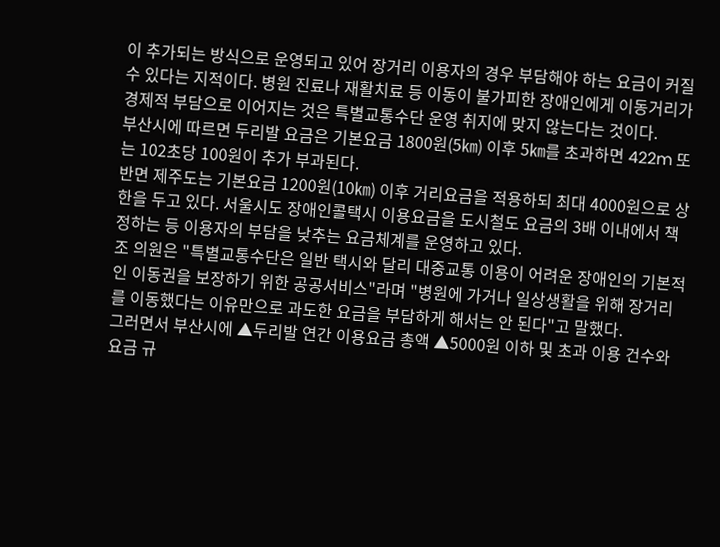이 추가되는 방식으로 운영되고 있어 장거리 이용자의 경우 부담해야 하는 요금이 커질 수 있다는 지적이다. 병원 진료나 재활치료 등 이동이 불가피한 장애인에게 이동거리가 경제적 부담으로 이어지는 것은 특별교통수단 운영 취지에 맞지 않는다는 것이다.
부산시에 따르면 두리발 요금은 기본요금 1800원(5㎞) 이후 5㎞를 초과하면 422m 또는 102초당 100원이 추가 부과된다.
반면 제주도는 기본요금 1200원(10㎞) 이후 거리요금을 적용하되 최대 4000원으로 상한을 두고 있다. 서울시도 장애인콜택시 이용요금을 도시철도 요금의 3배 이내에서 책정하는 등 이용자의 부담을 낮추는 요금체계를 운영하고 있다.
조 의원은 "특별교통수단은 일반 택시와 달리 대중교통 이용이 어려운 장애인의 기본적인 이동권을 보장하기 위한 공공서비스"라며 "병원에 가거나 일상생활을 위해 장거리를 이동했다는 이유만으로 과도한 요금을 부담하게 해서는 안 된다"고 말했다.
그러면서 부산시에 ▲두리발 연간 이용요금 총액 ▲5000원 이하 및 초과 이용 건수와 요금 규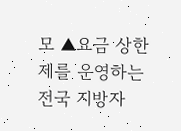모 ▲요금 상한제를 운영하는 전국 지방자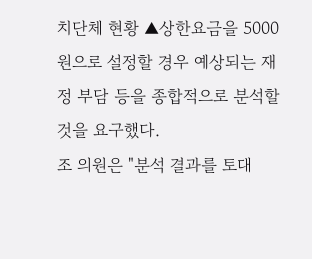치단체 현황 ▲상한요금을 5000원으로 설정할 경우 예상되는 재정 부담 등을 종합적으로 분석할 것을 요구했다.
조 의원은 "분석 결과를 토대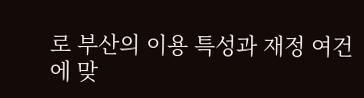로 부산의 이용 특성과 재정 여건에 맞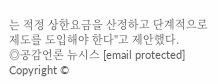는 적정 상한요금을 산정하고 단계적으로 제도를 도입해야 한다"고 제안했다.
◎공감언론 뉴시스 [email protected]
Copyright ©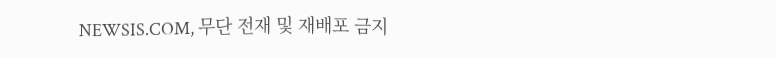NEWSIS.COM, 무단 전재 및 재배포 금지